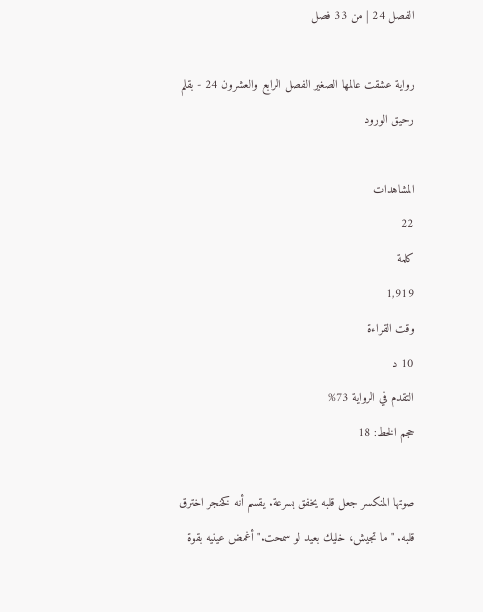الفصل 24 | من 33 فصل

رواية عشقت عالمها الصغير الفصل الرابع والعشرون 24 - بقلم رحيق الورود

المشاهدات
22
كلمة
1,919
وقت القراءة
10 د
التقدم في الرواية 73%
حجم الخط: 18

صوتها المنكسر جعل قلبه يخفق بسرعة. يقسم أنه كخنجر اخترق قلبه. "ما تجيش، خليك بعيد لو سمحت." أغمض عينيه بقوة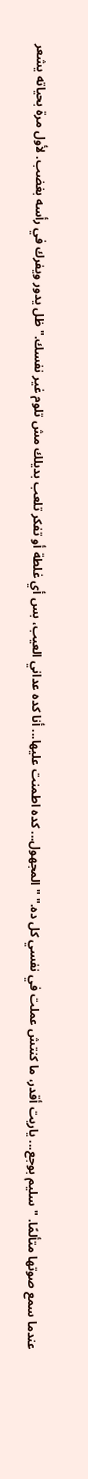عندما سمع صوتها متألمًا. "سليم بوجع... ياريت أقدر، ما كنتش عملت في نفسي كل ده." "المجهول... كده اطمنت عليها... أنا كده عداني العيب، بس أي غلطة أو تفكر تلعب بديلك مش تلوم غير نفسك." ظل يدور ويفرك في رأسه بغضب. لأول مرة بحياته يشعر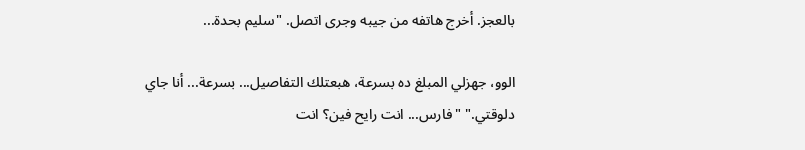بالعجز. أخرج هاتفه من جيبه وجرى اتصل. "سليم بحدة...

الوو، جهزلي المبلغ ده بسرعة، هبعتلك التفاصيل... بسرعة... أنا جاي دلوقتي." "فارس... انت رايح فين؟ انت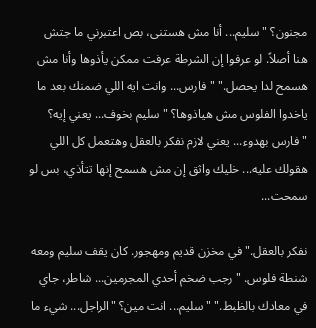مجنون؟ "سليم... أنا مش هستنى، بص اعتبرني ما جتش هنا أصلاً. لو عرفوا إن الشرطة عرفت ممكن يأذوها وأنا مش هسمح لدا يحصل." "فارس... وانت ايه اللي ضمنك بعد ما ياخدوا الفلوس مش هياذوها؟ "سليم بخوف... يعني إيه؟ "فارس بهدوء... يعني لازم نفكر بالعقل وهتعمل كل اللي هقولك عليه... خليك واثق إن مش هسمح إنها تتأذي، بس لو سمحت...

نفكر بالعقل." في مخزن قديم ومهجور. كان يقف سليم ومعه شنطة فلوس. "رجب ضخم أحدي المجرمين... شاطر، جاي في معادك بالظبط." "سليم... انت مين؟ "الراجل... شيء ما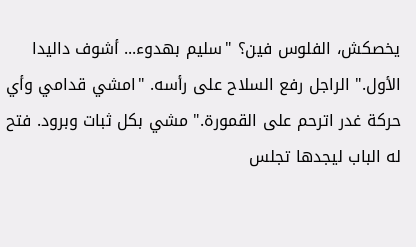يخصكش، الفلوس فين؟ "سليم بهدوء... أشوف داليدا الأول." الراجل رفع السلاح على رأسه. "امشي قدامي وأي حركة غدر اترحم على القمورة." مشي بكل ثبات وبرود. فتح له الباب ليجدها تجلس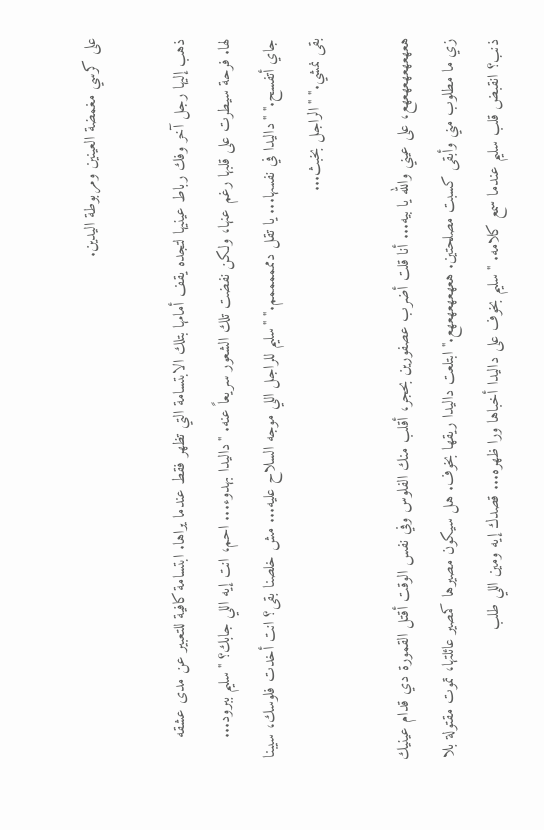على كرسي مغمضة العينين ومربوطة اليدين.

ذهب إليها رجل آخر وفك رباط عينيها لتجده يقف أمامها بتلك الابتسامة التي تظهر فقط عندما يراها. ابتسامة كافية للتعبير عن مدى عشقه لها. فرحة سيطرت على قلبها رغم عنها، ولكن نفضت تلك الشعور سريعاً عنه. "داليدا بهدوء... احم، انت إيه اللي جابك؟ "سليم ببرود... جاي أتفسح." "داليدا في نفسها... يا تقل دممممممم." "سليم للراجل اللي موجه السلاح عليه... مش خلصنا بقى؟ انت أخدت فلوسك، سيبنا بقى نمشي." "الراجل بخبث...

هعهعهعهعهعهع، على عيني والله يا بيه... أنا قلت أضرب عصفورين بحجر، أقلب منك الفلوس وفي نفس الوقت أقتل القمورة دي قدام عينيك زي ما مطلوب مني وأبقى كسبت مصلحتين. هعهعهعهعهع." ابتلعت داليدا ريقها بخوف. هل سيكون مصيرها كمصير عائلتها، تموت مقتولة بلا ذنب؟ انقبض قلب سليم عندما سمع كلامه. "سليم بخوف على داليدا أخباها ورا ظهره... قصدك إيه ومين اللي طلب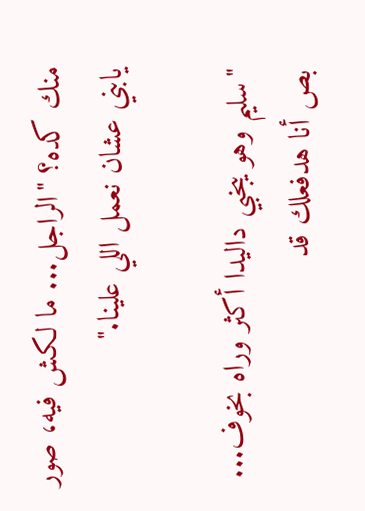منك كده؟ "الراجل... ما لكش فيه، صور يابني عشان نعمل اللي علينا."

"سليم وهو يبخبي داليدا أكثر وراه بخوف... بص أنا هدفعلك قد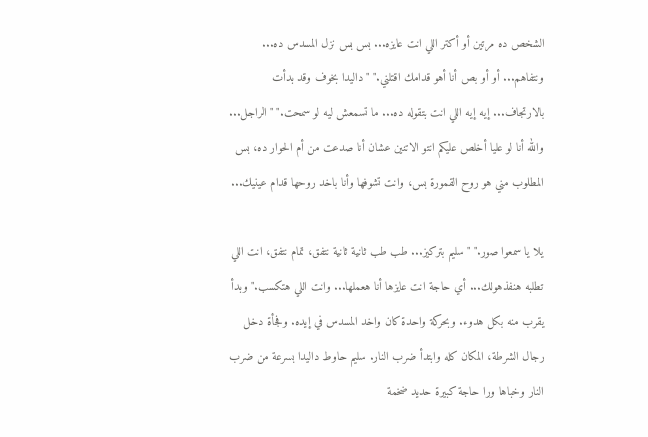الشخص ده مرتين أو أكتر اللي انت عايزه... بس بس نزل المسدس ده... ونتفاهم... أو أو بص أنا أهو قدامك اقتلني." "داليدا بخوف وقد بدأت بالارتجاف... إيه إيه اللي انت بتقوله ده... ما تسمعش ليه لو سمحت." "الراجل... والله أنا لو عليا أخلص عليكم انتو الاتنين عشان أنا صدعت من أم الحوار ده، بس المطلوب مني هو روح القمورة بس، وانت تشوفها وأنا باخد روحها قدام عينيك...

يلا يا سمعوا صور." "سليم بتركيز... طب طب ثانية ثانية نتفق، تمام نتفق، انت اللي تطلبه هنفذهولك... أي حاجة انت عايزها أنا هعملها... وانت اللي هتكسب." وبدأ يقرب منه بكل هدوء. وبحركة واحدة كان واخد المسدس في إيده. وفجأة دخل رجال الشرطة، المكان كله وابتدأ ضرب النار. سليم حاوط داليدا بسرعة من ضرب النار وخباها ورا حاجة كبيرة حديد ضخمة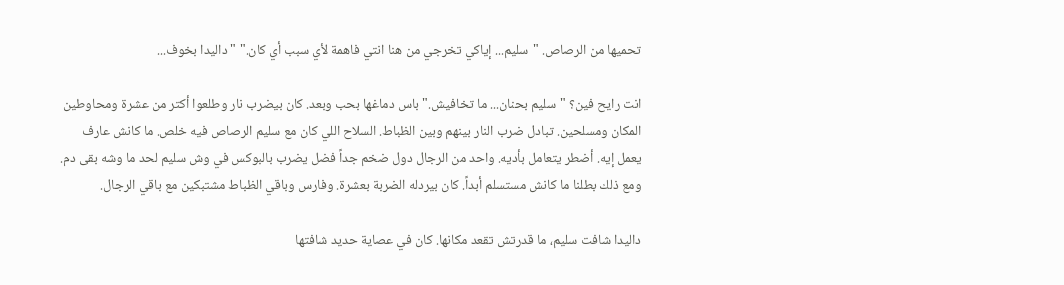تحميها من الرصاص. "سليم... إياكي تخرجي من هنا انتي فاهمة لأي سبب أي كان." "داليدا بخوف...

انت رايح فين؟ "سليم بحنان... ما تخافيش." باس دماغها بحب وبعد. كان بيضرب نار وطلعوا أكتر من عشرة ومحاوطين المكان ومسلحين. تبادل ضرب النار بينهم وبين الظباط. السلاح اللي كان مع سليم الرصاص فيه خلص. ما كانش عارف يعمل إيه. أضطر يتعامل بأديه. واحد من الرجال دول ضخم جداً فضل يضرب بالبوكس في وش سليم لحد ما وشه بقى دم. ومع ذلك بطلنا ما كانش مستسلم أبداً. كان بيردله الضربة بعشرة. وفارس وباقي الظباط مشتبكين مع باقي الرجال.

داليدا شافت سليم، ما قدرتش تقعد مكانها. كان في عصاية حديد شافتها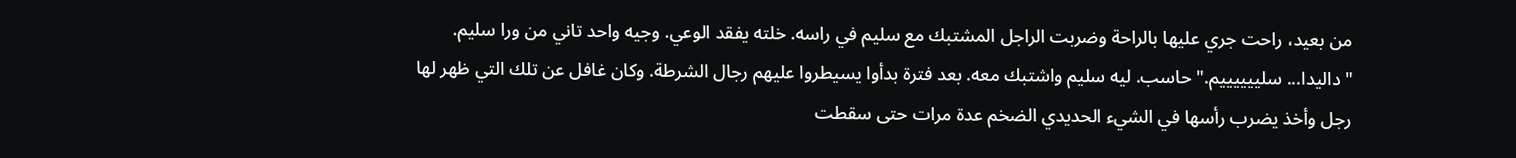من بعيد، راحت جري عليها بالراحة وضربت الراجل المشتبك مع سليم في راسه. خلته يفقد الوعي. وجيه واحد تاني من ورا سليم. "داليدا... سلييييييم." حاسب. ليه سليم واشتبك معه. بعد فترة بدأوا يسيطروا عليهم رجال الشرطة. وكان غافل عن تلك التي ظهر لها رجل وأخذ يضرب رأسها في الشيء الحديدي الضخم عدة مرات حتى سقطت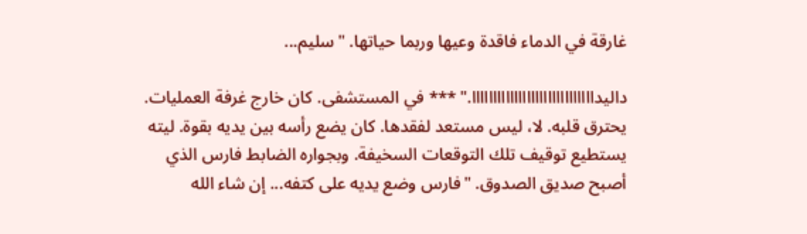غارقة في الدماء فاقدة وعيها وربما حياتها. "سليم...

داليدااااااااااااااااااااااااااااا." *** في المستشفى. كان خارج غرفة العمليات. يحترق قلبه. لا، ليس مستعد لفقدها. كان يضع رأسه بين يديه بقوة. ليته يستطيع توقيف تلك التوقعات السخيفة. وبجواره الضابط فارس الذي أصبح صديق الصدوق. "فارس وضع يديه على كتفه... إن شاء الله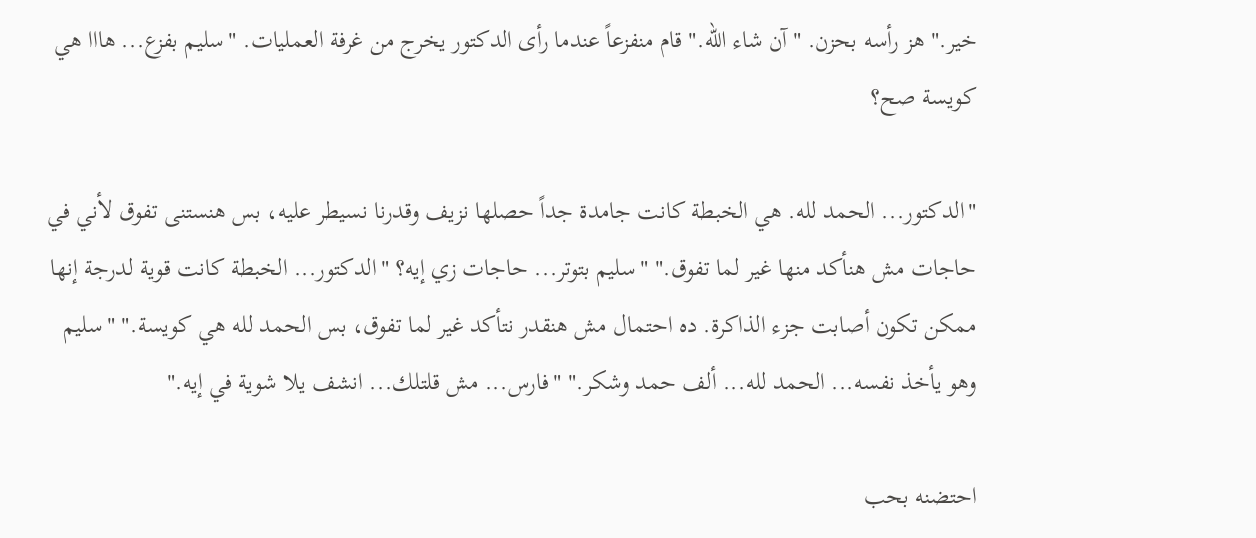خير." هز رأسه بحزن. "آن شاء الله." قام منفزعاً عندما رأى الدكتور يخرج من غرفة العمليات. "سليم بفزع... هااا هي كويسة صح؟

"الدكتور... الحمد لله. هي الخبطة كانت جامدة جداً حصلها نزيف وقدرنا نسيطر عليه، بس هنستنى تفوق لأني في حاجات مش هنأكد منها غير لما تفوق." "سليم بتوتر... حاجات زي إيه؟ "الدكتور... الخبطة كانت قوية لدرجة إنها ممكن تكون أصابت جزء الذاكرة. ده احتمال مش هنقدر نتأكد غير لما تفوق، بس الحمد لله هي كويسة." "سليم وهو يأخذ نفسه... الحمد لله... ألف حمد وشكر." "فارس... مش قلتلك... انشف يلا شوية في إيه."

احتضنه بحب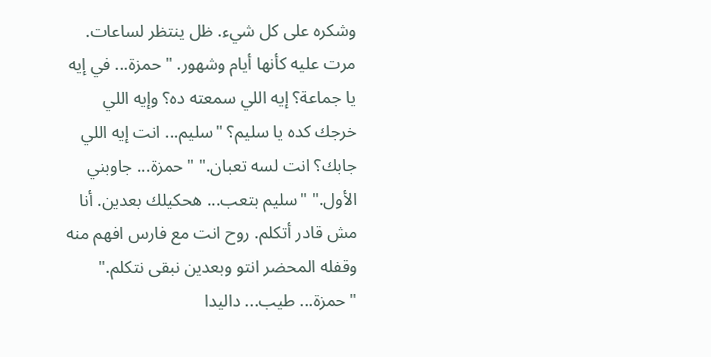وشكره على كل شيء. ظل ينتظر لساعات. مرت عليه كأنها أيام وشهور. "حمزة... في إيه يا جماعة؟ إيه اللي سمعته ده؟ وإيه اللي خرجك كده يا سليم؟ "سليم... انت إيه اللي جابك؟ انت لسه تعبان." "حمزة... جاوبني الأول." "سليم بتعب... هحكيلك بعدين. أنا مش قادر أتكلم. روح انت مع فارس افهم منه وقفله المحضر انتو وبعدين نبقى نتكلم." "حمزة... طيب... داليدا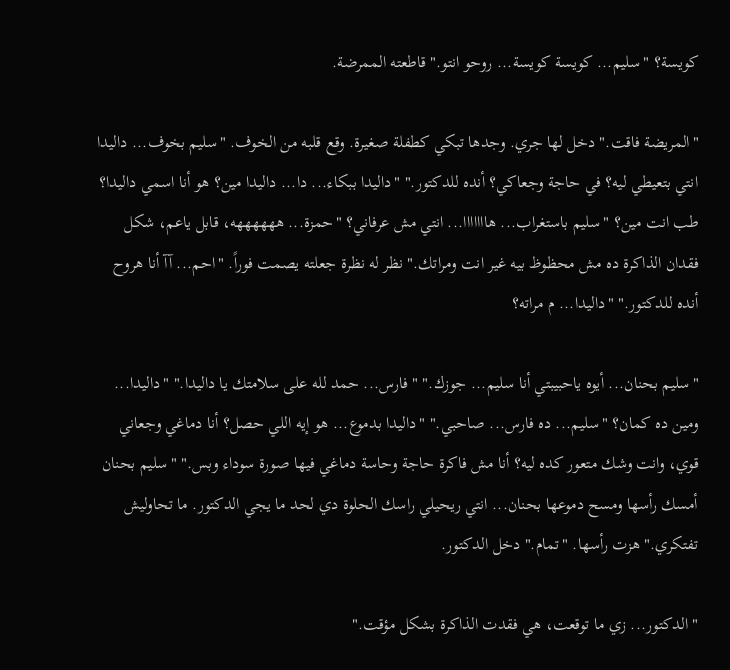كويسة؟ "سليم... كويسة كويسة... روحو انتو." قاطعته الممرضة.

"المريضة فاقت." دخل لها جري. وجدها تبكي كطفلة صغيرة. وقع قلبه من الخوف. "سليم بخوف... داليدا انتي بتعيطي ليه؟ في حاجة وجعاكي؟ أنده للدكتور." "داليدا ببكاء... دا... داليدا مين؟ هو أنا اسمي داليدا؟ طب انت مين؟ "سليم باستغراب... هااااااا... انتي مش عرفاني؟ "حمزة... ههههههه، قابل ياعم، شكل فقدان الذاكرة ده مش محظوظ بيه غير انت ومراتك." نظر له نظرة جعلته يصمت فوراً. "احم... آآ أنا هروح أنده للدكتور." "داليدا... م مراته؟

"سليم بحنان... أيوه ياحبيبتي أنا سليم... جوزك." "فارس... حمد لله على سلامتك يا داليدا." "داليدا... ومين ده كمان؟ "سليم... ده فارس... صاحبي." "داليدا بدموع... هو إيه اللي حصل؟ أنا دماغي وجعاني قوي، وانت وشك متعور كده ليه؟ أنا مش فاكرة حاجة وحاسة دماغي فيها صورة سوداء وبس." "سليم بحنان أمسك رأسها ومسح دموعها بحنان... انتي ريحيلي راسك الحلوة دي لحد ما يجي الدكتور. ما تحاوليش تفتكري." هزت رأسها. "تمام." دخل الدكتور.

"الدكتور... زي ما توقعت، هي فقدت الذاكرة بشكل مؤقت."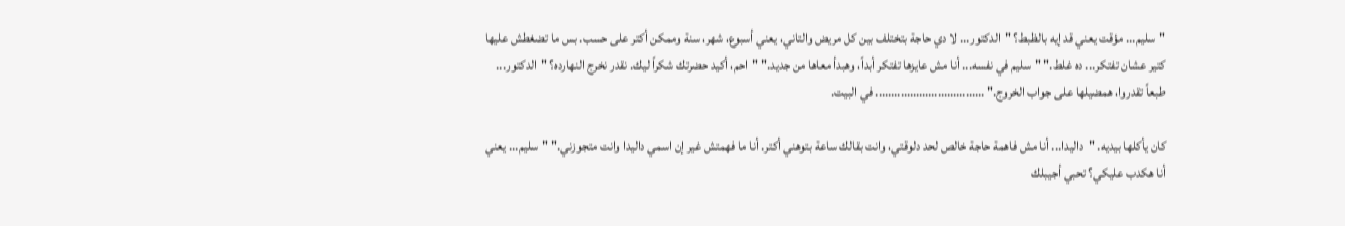"سليم... مؤقت يعني قد إيه بالظبط؟ "الدكتور... لا دي حاجة بتختلف بين كل مريض والتاني، يعني أسبوع، شهر، سنة وممكن أكتر على حسب. بس ما تضغطش عليها كتير عشان تفتكر... ده غلط." "سليم في نفسه... أنا مش عايزها تفتكر أبداً، وهبدأ معاها من جديد." "احم، أكيد حضرتك شكراً ليك. نقدر نخرج النهارده؟ "الدكتور... طبعاً تقدروا، همضيلها على جواب الخروج." …………………………….. في البيت.

كان يأكلها بيديه. "داليدا... أنا مش فاهمة حاجة خالص لحد دلوقتي، وانت بقالك ساعة بتوهني أكتر. أنا ما فهمتش غير إن اسمي داليدا وانت متجوزني." "سليم... يعني أنا هكدب عليكي؟ تحبي أجيبلك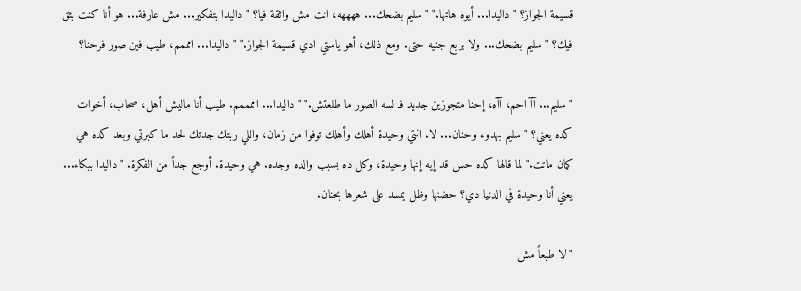قسيمة الجواز؟ "داليدا... أيوه هاتها." "سليم بضحك... ههههه، انت مش واثقة فيا؟ "داليدا بتفكير... مش عارفة... هو أنا كنت بثق فيك؟ "سليم بضحك... ولا بربع جنيه حتى. ومع ذلك، أهو ياستي ادي قسيمة الجواز." "داليدا... امممم، طيب فين صور فرحنا؟

"سليم... آآ احم، آآه، إحنا متجوزين جديد فـ لسه الصور ما طلعتش." "داليدا... اممممم. طيب أنا ماليش أهل، صحاب، أخوات كده يعني؟ "سليم بهدوء وحنان... لا. انتي وحيدة أهلك وأهلك توفوا من زمان، واللي ربتك جدتك لحد ما كبرتي وبعد كده هي كمان ماتت." لما قالها كده حس قد إيه إنها وحيدة، وكل ده بسبب والده وجده. هي وحيدة. أوجع جداً من الفكرة. "داليدا ببكاء... يعني أنا وحيدة في الدنيا دي؟ حضنها وظل يمسد على شعرها بحنان.

"لا طبعاً مش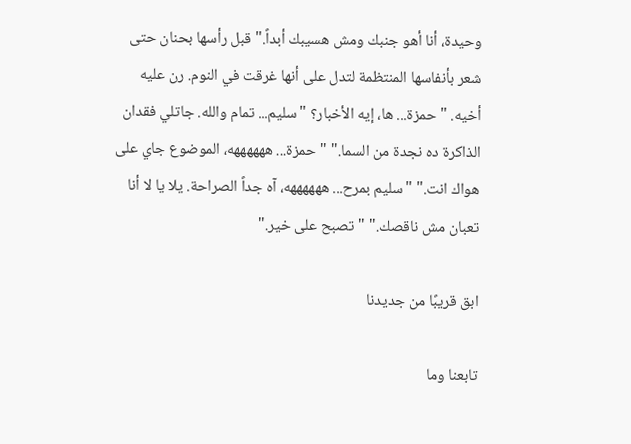وحيدة، أنا أهو جنبك ومش هسيبك أبداً." قبل رأسها بحنان حتى شعر بأنفاسها المنتظمة لتدل على أنها غرقت في النوم. رن عليه أخيه. "حمزة... ها، إيه الأخبار؟ "سليم... تمام والله. جاتلي فقدان الذاكرة ده نجدة من السما." "حمزة... ههههههه، الموضوع جاي على هواك انت." "سليم بمرح... ههههههه، آه جداً الصراحة. يلا يا لا أنا تعبان مش ناقصك." "تصبح على خير."

ابق قريبًا من جديدنا

تابعنا وما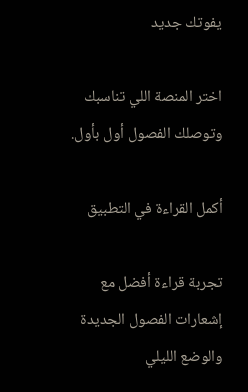يفوتك جديد

اختر المنصة اللي تناسبك وتوصلك الفصول أول بأول.

أكمل القراءة في التطبيق

تجربة قراءة أفضل مع إشعارات الفصول الجديدة والوضع الليلي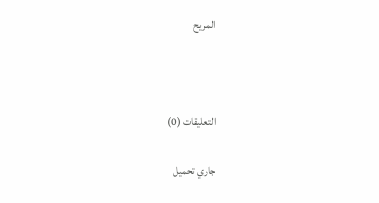المريح



التعليقات (0)

جاري تحميل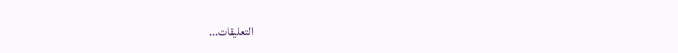التعليقات...